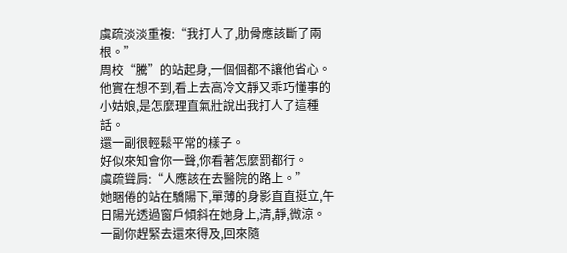虞疏淡淡重複:“我打人了,肋骨應該斷了兩根。”
周校“騰”的站起身,一個個都不讓他省心。他實在想不到,看上去高冷文靜又乖巧懂事的小姑娘,是怎麼理直氣壯說出我打人了這種話。
還一副很輕鬆平常的樣子。
好似來知會你一聲,你看著怎麼罰都行。
虞疏聳肩:“人應該在去醫院的路上。”
她睏倦的站在驕陽下,單薄的身影直直挺立,午日陽光透過窗戶傾斜在她身上,清,靜,微涼。
一副你趕緊去還來得及,回來隨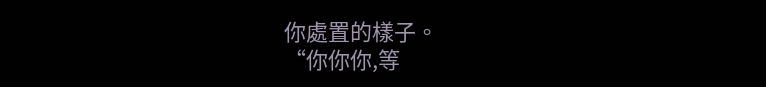你處置的樣子。
“你你你,等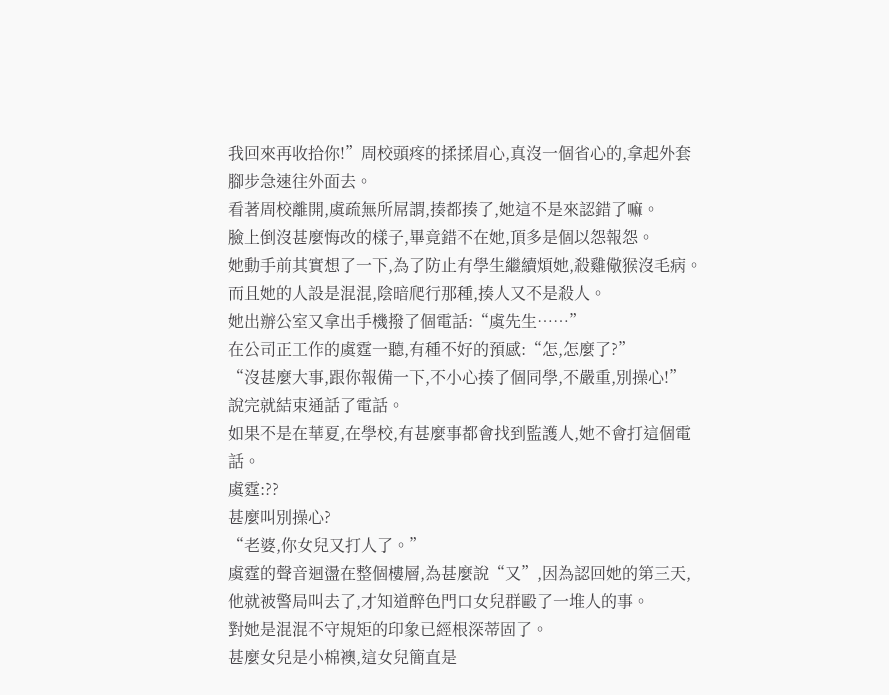我回來再收拾你!”周校頭疼的揉揉眉心,真沒一個省心的,拿起外套腳步急速往外面去。
看著周校離開,虞疏無所屌謂,揍都揍了,她這不是來認錯了嘛。
臉上倒沒甚麼悔改的樣子,畢竟錯不在她,頂多是個以怨報怨。
她動手前其實想了一下,為了防止有學生繼續煩她,殺雞儆猴沒毛病。
而且她的人設是混混,陰暗爬行那種,揍人又不是殺人。
她出辦公室又拿出手機撥了個電話:“虞先生……”
在公司正工作的虞霆一聽,有種不好的預感:“怎,怎麼了?”
“沒甚麼大事,跟你報備一下,不小心揍了個同學,不嚴重,別操心!”
說完就結束通話了電話。
如果不是在華夏,在學校,有甚麼事都會找到監護人,她不會打這個電話。
虞霆:??
甚麼叫別操心?
“老婆,你女兒又打人了。”
虞霆的聲音迴盪在整個樓層,為甚麼說“又”,因為認回她的第三天,他就被警局叫去了,才知道醉色門口女兒群毆了一堆人的事。
對她是混混不守規矩的印象已經根深蒂固了。
甚麼女兒是小棉襖,這女兒簡直是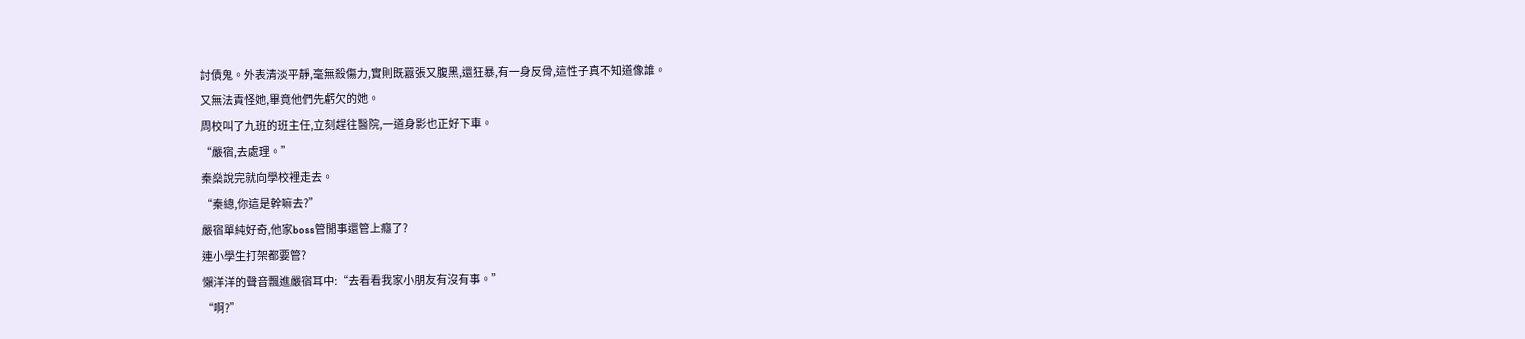討債鬼。外表清淡平靜,毫無殺傷力,實則既囂張又腹黑,還狂暴,有一身反骨,這性子真不知道像誰。
又無法責怪她,畢竟他們先虧欠的她。
周校叫了九班的班主任,立刻趕往醫院,一道身影也正好下車。
“嚴宿,去處理。”
秦燊說完就向學校裡走去。
“秦總,你這是幹嘛去?”
嚴宿單純好奇,他家boss管閒事還管上癮了?
連小學生打架都要管?
懶洋洋的聲音飄進嚴宿耳中:“去看看我家小朋友有沒有事。”
“啊?”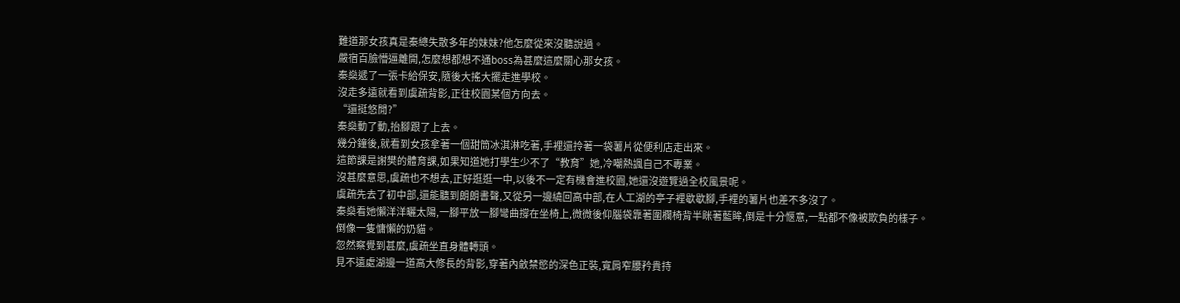難道那女孩真是秦總失散多年的妹妹?他怎麼從來沒聽說過。
嚴宿百臉懵逼離開,怎麼想都想不通boss為甚麼這麼關心那女孩。
秦燊遞了一張卡給保安,隨後大搖大擺走進學校。
沒走多遠就看到虞疏背影,正往校園某個方向去。
“還挺悠閒?”
秦燊動了動,抬腳跟了上去。
幾分鐘後,就看到女孩拿著一個甜筒冰淇淋吃著,手裡還拎著一袋薯片從便利店走出來。
這節課是謝樊的體育課,如果知道她打學生少不了“教育”她,冷嘲熱諷自己不專業。
沒甚麼意思,虞疏也不想去,正好逛逛一中,以後不一定有機會進校園,她還沒遊覽過全校風景呢。
虞疏先去了初中部,還能聽到朗朗書聲,又從另一邊繞回高中部,在人工湖的亭子裡歇歇腳,手裡的薯片也差不多沒了。
秦燊看她懶洋洋曬太陽,一腳平放一腳彎曲撐在坐椅上,微微後仰腦袋靠著圍欄椅背半眯著藍眸,倒是十分愜意,一點都不像被欺負的樣子。
倒像一隻慵懶的奶貓。
忽然察覺到甚麼,虞疏坐直身體轉頭。
見不遠處湖邊一道高大修長的背影,穿著內斂禁慾的深色正裝,寬肩窄腰矜貴持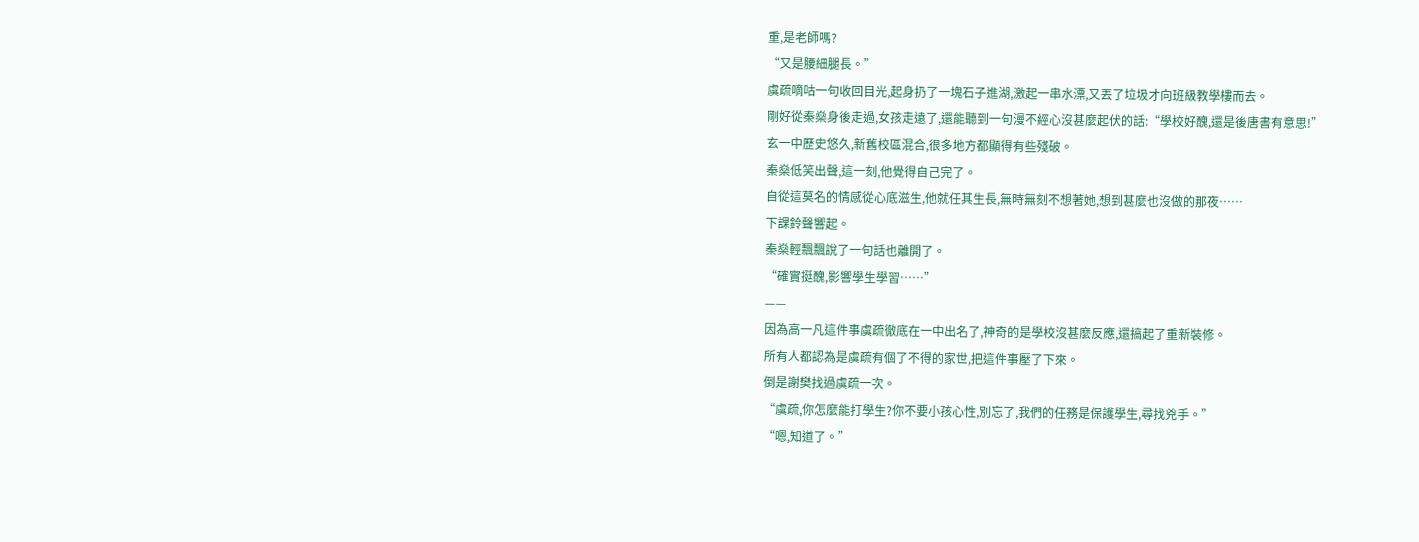重,是老師嗎?
“又是腰細腿長。”
虞疏嘀咕一句收回目光,起身扔了一塊石子進湖,激起一串水漂,又丟了垃圾才向班級教學樓而去。
剛好從秦燊身後走過,女孩走遠了,還能聽到一句漫不經心沒甚麼起伏的話:“學校好醜,還是後唐書有意思!”
玄一中歷史悠久,新舊校區混合,很多地方都顯得有些殘破。
秦燊低笑出聲,這一刻,他覺得自己完了。
自從這莫名的情感從心底滋生,他就任其生長,無時無刻不想著她,想到甚麼也沒做的那夜……
下課鈴聲響起。
秦燊輕飄飄說了一句話也離開了。
“確實挺醜,影響學生學習……”
——
因為高一凡這件事虞疏徹底在一中出名了,神奇的是學校沒甚麼反應,還搞起了重新裝修。
所有人都認為是虞疏有個了不得的家世,把這件事壓了下來。
倒是謝樊找過虞疏一次。
“虞疏,你怎麼能打學生?你不要小孩心性,別忘了,我們的任務是保護學生,尋找兇手。”
“嗯,知道了。”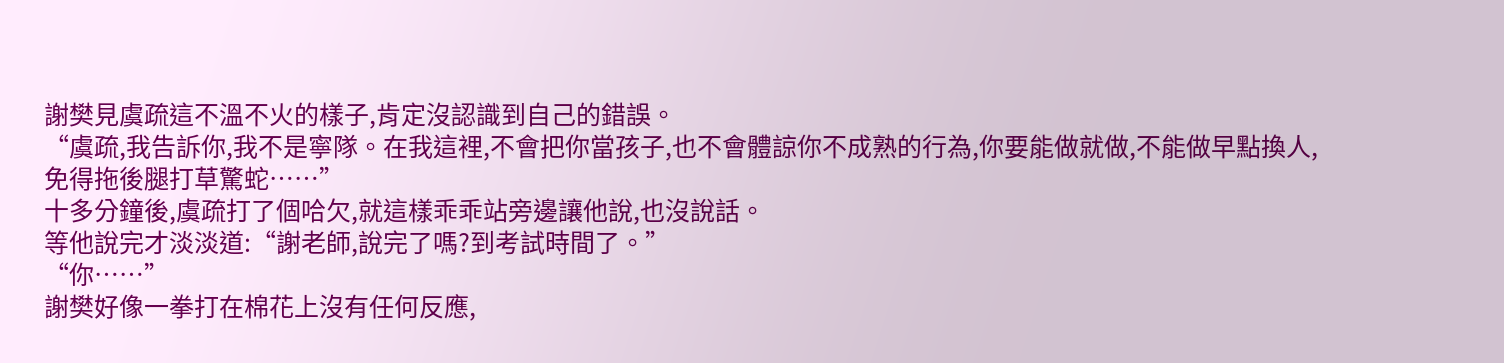謝樊見虞疏這不溫不火的樣子,肯定沒認識到自己的錯誤。
“虞疏,我告訴你,我不是寧隊。在我這裡,不會把你當孩子,也不會體諒你不成熟的行為,你要能做就做,不能做早點換人,免得拖後腿打草驚蛇……”
十多分鐘後,虞疏打了個哈欠,就這樣乖乖站旁邊讓他說,也沒說話。
等他說完才淡淡道:“謝老師,說完了嗎?到考試時間了。”
“你……”
謝樊好像一拳打在棉花上沒有任何反應,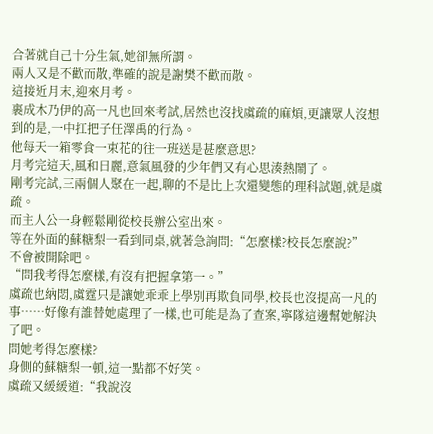合著就自己十分生氣,她卻無所謂。
兩人又是不歡而散,準確的說是謝樊不歡而散。
這接近月末,迎來月考。
裹成木乃伊的高一凡也回來考試,居然也沒找虞疏的麻煩,更讓眾人沒想到的是,一中扛把子任澤禹的行為。
他每天一箱零食一束花的往一班送是甚麼意思?
月考完這天,風和日麗,意氣風發的少年們又有心思湊熱鬧了。
剛考完試,三兩個人聚在一起,聊的不是比上次還變態的理科試題,就是虞疏。
而主人公一身輕鬆剛從校長辦公室出來。
等在外面的蘇糖梨一看到同桌,就著急詢問:“怎麼樣?校長怎麼說?”
不會被開除吧。
“問我考得怎麼樣,有沒有把握拿第一。”
虞疏也納悶,虞霆只是讓她乖乖上學別再欺負同學,校長也沒提高一凡的事……好像有誰替她處理了一樣,也可能是為了查案,寧隊這邊幫她解決了吧。
問她考得怎麼樣?
身側的蘇糖梨一頓,這一點都不好笑。
虞疏又緩緩道:“我說沒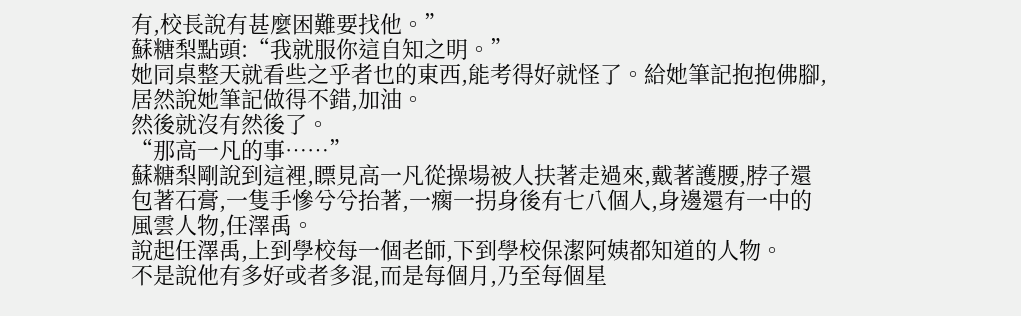有,校長說有甚麼困難要找他。”
蘇糖梨點頭:“我就服你這自知之明。”
她同桌整天就看些之乎者也的東西,能考得好就怪了。給她筆記抱抱佛腳,居然說她筆記做得不錯,加油。
然後就沒有然後了。
“那高一凡的事……”
蘇糖梨剛說到這裡,瞟見高一凡從操場被人扶著走過來,戴著護腰,脖子還包著石膏,一隻手慘兮兮抬著,一瘸一拐身後有七八個人,身邊還有一中的風雲人物,任澤禹。
說起任澤禹,上到學校每一個老師,下到學校保潔阿姨都知道的人物。
不是說他有多好或者多混,而是每個月,乃至每個星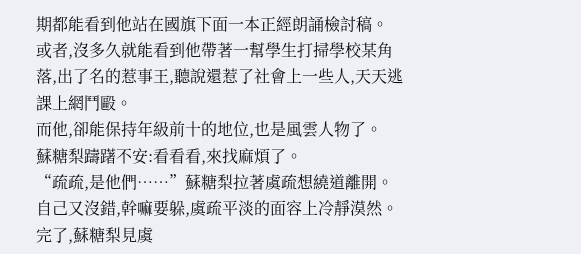期都能看到他站在國旗下面一本正經朗誦檢討稿。
或者,沒多久就能看到他帶著一幫學生打掃學校某角落,出了名的惹事王,聽說還惹了社會上一些人,天天逃課上網鬥毆。
而他,卻能保持年級前十的地位,也是風雲人物了。
蘇糖梨躊躇不安:看看看,來找麻煩了。
“疏疏,是他們……”蘇糖梨拉著虞疏想繞道離開。
自己又沒錯,幹嘛要躲,虞疏平淡的面容上冷靜漠然。
完了,蘇糖梨見虞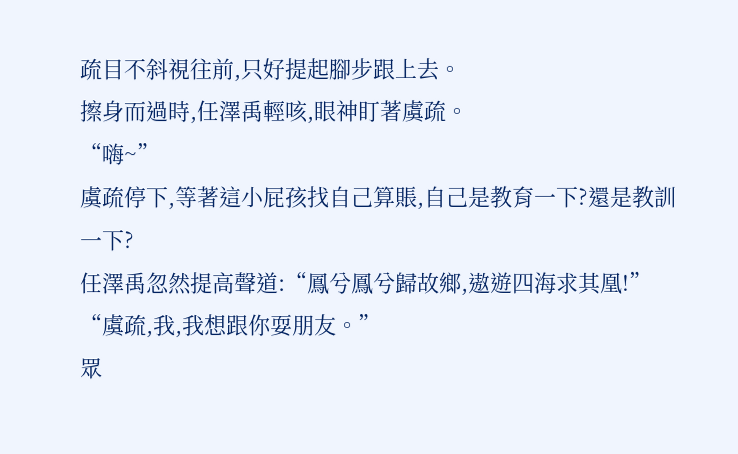疏目不斜視往前,只好提起腳步跟上去。
擦身而過時,任澤禹輕咳,眼神盯著虞疏。
“嗨~”
虞疏停下,等著這小屁孩找自己算賬,自己是教育一下?還是教訓一下?
任澤禹忽然提高聲道:“鳳兮鳳兮歸故鄉,遨遊四海求其凰!”
“虞疏,我,我想跟你耍朋友。”
眾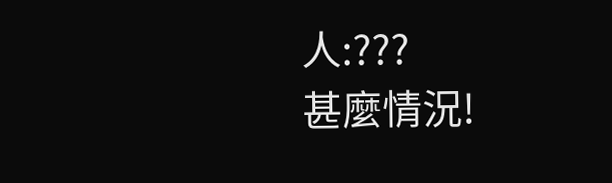人:???
甚麼情況!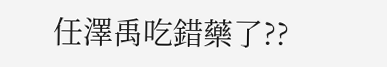任澤禹吃錯藥了??